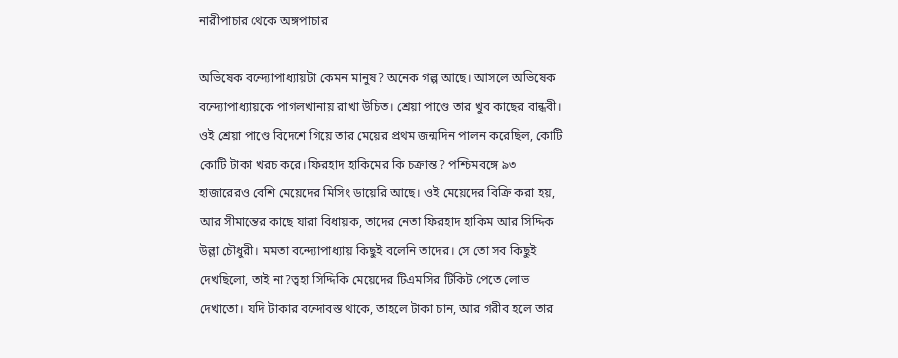নারীপাচার থেকে অঙ্গপাচার

অভিষেক বন্দ্যোপাধ্যায়টা কেমন মানুষ? অনেক গল্প আছে। আসলে অভিষেক বন্দ্যোপাধ্যায়কে পাগলখানায় রাখা উচিত। শ্রেয়া পাণ্ডে তার খুব কাছের বান্ধবী। ওই শ্রেয়া পাণ্ডে বিদেশে গিয়ে তার মেয়ের প্রথম জন্মদিন পালন করেছিল, কোটি কোটি টাকা খরচ করে।ফিরহাদ হাকিমের কি চক্রান্ত? পশ্চিমবঙ্গে ৯৩ হাজারেরও বেশি মেয়েদের মিসিং ডায়েরি আছে। ওই মেয়েদের বিক্রি করা হয়, আর সীমান্তের কাছে যারা বিধায়ক, তাদের নেতা ফিরহাদ হাকিম আর সিদ্দিক উল্লা চৌধুরী। মমতা বন্দ্যোপাধ্যায় কিছুই বলেনি তাদের। সে তো সব কিছুই দেখছিলো, তাই না?ত্বহা সিদ্দিকি মেয়েদের টিএমসির টিকিট পেতে লোভ দেখাতো। যদি টাকার বন্দোবস্ত থাকে, তাহলে টাকা চান, আর গরীব হলে তার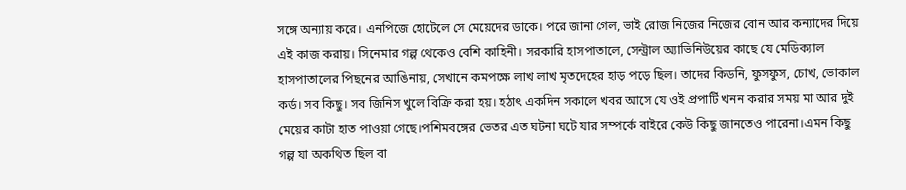সঙ্গে অন্যায় করে। এনপিজে হোটেলে সে মেয়েদের ডাকে। পরে জানা গেল, ভাই রোজ নিজের নিজের বোন আর কন্যাদের দিয়ে এই কাজ করায়। সিনেমার গল্প থেকেও বেশি কাহিনী। সরকারি হাসপাতালে, সেন্ট্রাল অ্যাভিনিউয়ের কাছে যে মেডিক্যাল হাসপাতালের পিছনের আঙিনায়, সেখানে কমপক্ষে লাখ লাখ মৃতদেহের হাড় পড়ে ছিল। তাদের কিডনি, ফুসফুস, চোখ, ভোকাল কর্ড। সব কিছু। সব জিনিস খুলে বিক্রি করা হয়। হঠাৎ একদিন সকালে খবর আসে যে ওই প্রপার্টি খনন করার সময় মা আর দুই মেয়ের কাটা হাত পাওয়া গেছে।পশিমবঙ্গের ভেতর এত ঘটনা ঘটে যার সম্পর্কে বাইরে কেউ কিছু জানতেও পারেনা।এমন কিছু গল্প যা অকথিত ছিল বা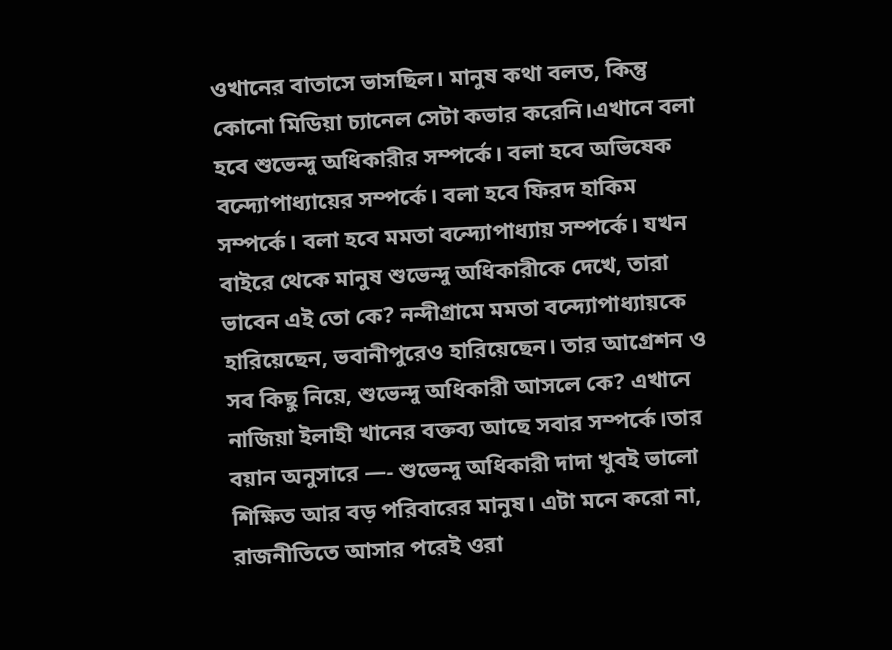ওখানের বাতাসে ভাসছিল। মানুষ কথা বলত, কিন্তু কোনো মিডিয়া চ্যানেল সেটা কভার করেনি।এখানে বলা হবে শুভেন্দু অধিকারীর সম্পর্কে। বলা হবে অভিষেক বন্দ্যোপাধ্যায়ের সম্পর্কে। বলা হবে ফিরদ হাকিম সম্পর্কে। বলা হবে মমতা বন্দ্যোপাধ্যায় সম্পর্কে। যখন বাইরে থেকে মানুষ শুভেন্দু অধিকারীকে দেখে, তারা ভাবেন এই তো কে? নন্দীগ্রামে মমতা বন্দ্যোপাধ্যায়কে হারিয়েছেন, ভবানীপুরেও হারিয়েছেন। তার আগ্রেশন ও সব কিছু নিয়ে, শুভেন্দু অধিকারী আসলে কে? এখানে নাজিয়া ইলাহী খানের বক্তব্য আছে সবার সম্পর্কে।তার বয়ান অনুসারে —- শুভেন্দু অধিকারী দাদা খুবই ভালো শিক্ষিত আর বড় পরিবারের মানুষ। এটা মনে করো না, রাজনীতিতে আসার পরেই ওরা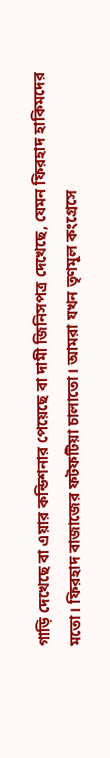গাড়ি দেখেছে বা এয়ার কন্ডিশনার পেয়েছে বা দামী জিনিসপত্র দেখেছে, যেমন ফিরহাদ হাকিমদের মতো। ফিরহাদ বাজাজের ফটফটিয়া চালাতো। আমরা যখন তৃণমূল কংগ্রেসে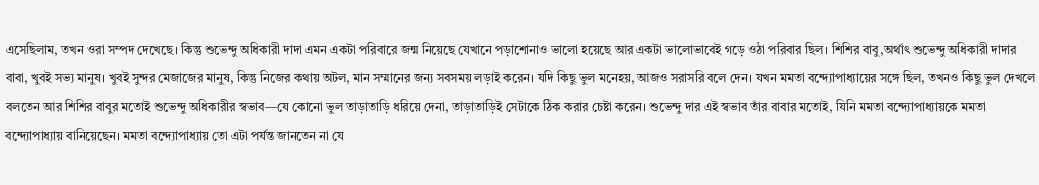এসেছিলাম, তখন ওরা সম্পদ দেখেছে। কিন্তু শুভেন্দু অধিকারী দাদা এমন একটা পরিবারে জন্ম নিয়েছে যেখানে পড়াশোনাও ভালো হয়েছে আর একটা ভালোভাবেই গড়ে ওঠা পরিবার ছিল। শিশির বাবু,অর্থাৎ শুভেন্দু অধিকারী দাদার বাবা, খুবই সভ্য মানুষ। খুবই সুন্দর মেজাজের মানুষ, কিন্তু নিজের কথায় অটল, মান সম্মানের জন্য সবসময় লড়াই করেন। যদি কিছু ভুল মনেহয়, আজও সরাসরি বলে দেন। যখন মমতা বন্দ্যোপাধ্যায়ের সঙ্গে ছিল, তখনও কিছু ভুল দেখলে বলতেন আর শিশির বাবুর মতোই শুভেন্দু অধিকারীর স্বভাব—যে কোনো ভুল তাড়াতাড়ি ধরিয়ে দেনা, তাড়াতাড়িই সেটাকে ঠিক করার চেষ্টা করেন। শুভেন্দু দার এই স্বভাব তাঁর বাবার মতোই, যিনি মমতা বন্দ্যোপাধ্যায়কে মমতা বন্দ্যোপাধ্যায় বানিয়েছেন। মমতা বন্দ্যোপাধ্যায় তো এটা পর্যন্ত জানতেন না যে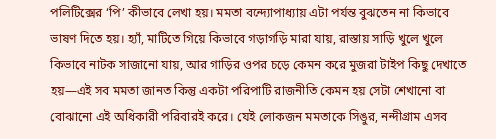পলিটিক্সের ‘পি’ কীভাবে লেখা হয়। মমতা বন্দ্যোপাধ্যায় এটা পর্যন্ত বুঝতেন না কিভাবে ভাষণ দিতে হয়। হ্যাঁ, মাটিতে গিয়ে কিভাবে গড়াগড়ি মারা যায়, রাস্তায় সাড়ি খুলে খুলে কিভাবে নাটক সাজানো যায়, আর গাড়ির ওপর চড়ে কেমন করে মুজরা টাইপ কিছু দেখাতে হয়—এই সব মমতা জানত কিন্তু একটা পরিপাটি রাজনীতি কেমন হয় সেটা শেখানো বা বোঝানো এই অধিকারী পরিবারই করে। যেই লোকজন মমতাকে সিঙুর, নন্দীগ্রাম এসব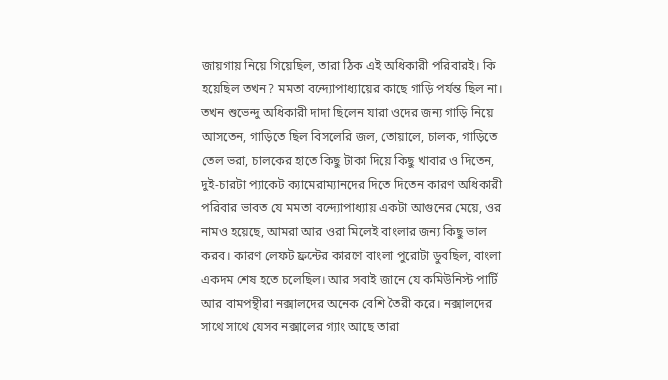জায়গায় নিয়ে গিয়েছিল, তারা ঠিক এই অধিকারী পরিবারই। কি হয়েছিল তখন? মমতা বন্দ্যোপাধ্যায়ের কাছে গাড়ি পর্যন্ত ছিল না। তখন শুভেন্দু অধিকারী দাদা ছিলেন যারা ওদের জন্য গাড়ি নিয়ে আসতেন, গাড়িতে ছিল বিসলেরি জল, তোয়ালে, চালক, গাড়িতে তেল ভরা, চালকের হাতে কিছু টাকা দিয়ে কিছু খাবার ও দিতেন, দুই-চারটা প্যাকেট ক্যামেরাম্যানদের দিতে দিতেন কারণ অধিকারী পরিবার ভাবত যে মমতা বন্দ্যোপাধ্যায় একটা আগুনের মেয়ে, ওর নামও হয়েছে, আমরা আর ওরা মিলেই বাংলার জন্য কিছু ভাল করব। কারণ লেফট ফ্রন্টের কারণে বাংলা পুরোটা ডুবছিল, বাংলা একদম শেষ হতে চলেছিল। আর সবাই জানে যে কমিউনিস্ট পার্টি আর বামপন্থীরা নক্সালদের অনেক বেশি তৈরী করে। নক্সালদের সাথে সাথে যেসব নক্সালের গ্যাং আছে তারা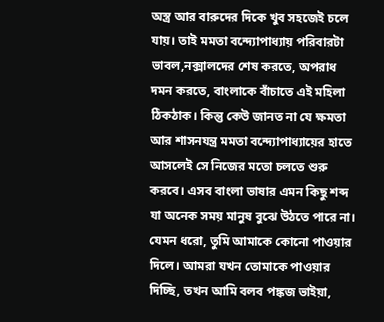অস্ত্র আর বারুদের দিকে খুব সহজেই চলে যায়। তাই মমতা বন্দ্যোপাধ্যায় পরিবারটা ভাবল,নক্সালদের শেষ করতে, অপরাধ দমন করতে, বাংলাকে বাঁচাতে এই মহিলা ঠিকঠাক। কিন্তু কেউ জানত না যে ক্ষমতা আর শাসনযন্ত্র মমতা বন্দ্যোপাধ্যায়ের হাতে আসলেই সে নিজের মতো চলতে শুরু করবে। এসব বাংলা ভাষার এমন কিছু শব্দ যা অনেক সময় মানুষ বুঝে উঠতে পারে না। যেমন ধরো, তুমি আমাকে কোনো পাওয়ার দিলে। আমরা যখন তোমাকে পাওয়ার দিচ্ছি, তখন আমি বলব পঙ্কজ ভাইয়া,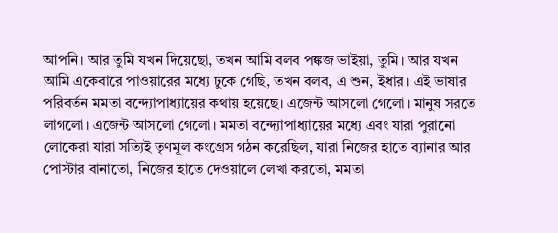আপনি। আর তুমি যখন দিয়েছো, তখন আমি বলব পঙ্কজ ভাইয়া, তুমি। আর যখন আমি একেবারে পাওয়ারের মধ্যে ঢুকে গেছি, তখন বলব, এ শুন, ইধার। এই ভাষার পরিবর্তন মমতা বন্দ্যোপাধ্যায়ের কথায় হয়েছে। এজেন্ট আসলো গেলো। মানুষ সরতে লাগলো। এজেন্ট আসলো গেলো। মমতা বন্দ্যোপাধ্যায়ের মধ্যে এবং যারা পুরানো লোকেরা যারা সত্যিই তৃণমূল কংগ্রেস গঠন করেছিল, যারা নিজের হাতে ব্যানার আর পোস্টার বানাতো, নিজের হাতে দেওয়ালে লেখা করতো, মমতা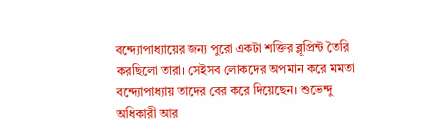বন্দ্যোপাধ্যায়ের জন্য পুরো একটা শক্তির ব্লূপ্রিন্ট তৈরি করছিলো তারা। সেইসব লোকদের অপমান করে মমতা বন্দ্যোপাধ্যায় তাদের বের করে দিয়েছেন। শুভেন্দু অধিকারী আর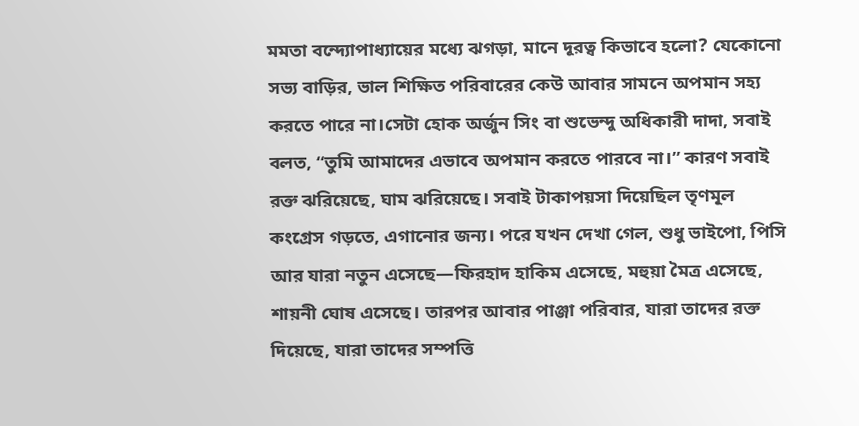মমতা বন্দ্যোপাধ্যায়ের মধ্যে ঝগড়া, মানে দূরত্ব কিভাবে হলো? যেকোনো সভ্য বাড়ির, ভাল শিক্ষিত পরিবারের কেউ আবার সামনে অপমান সহ্য করতে পারে না।সেটা হোক অর্জুন সিং বা শুভেন্দু অধিকারী দাদা, সবাই বলত, “তুমি আমাদের এভাবে অপমান করতে পারবে না।” কারণ সবাই রক্ত ঝরিয়েছে, ঘাম ঝরিয়েছে। সবাই টাকাপয়সা দিয়েছিল তৃণমূল কংগ্রেস গড়তে, এগানোর জন্য। পরে যখন দেখা গেল, শুধু ভাইপো, পিসি আর যারা নতুন এসেছে—ফিরহাদ হাকিম এসেছে, মহুয়া মৈত্র এসেছে, শায়নী ঘোষ এসেছে। তারপর আবার পাঞ্জা পরিবার, যারা তাদের রক্ত দিয়েছে, যারা তাদের সম্পত্তি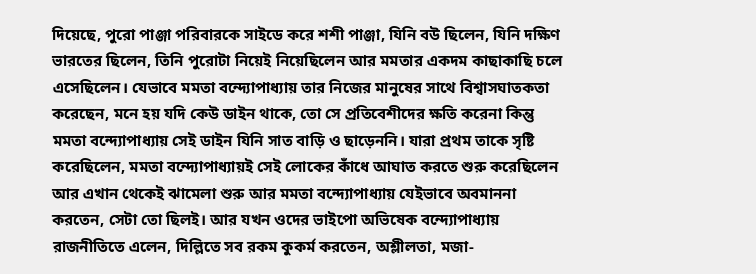দিয়েছে, পুরো পাঞ্জা পরিবারকে সাইডে করে শশী পাঞ্জা, যিনি বউ ছিলেন, যিনি দক্ষিণ ভারতের ছিলেন, তিনি পুরোটা নিয়েই নিয়েছিলেন আর মমতার একদম কাছাকাছি চলে এসেছিলেন। যেভাবে মমতা বন্দ্যোপাধ্যায় তার নিজের মানুষের সাথে বিশ্বাসঘাতকতা করেছেন, মনে হয় যদি কেউ ডাইন থাকে, তো সে প্রতিবেশীদের ক্ষতি করেনা কিন্তু মমতা বন্দ্যোপাধ্যায় সেই ডাইন যিনি সাত বাড়ি ও ছাড়েননি। যারা প্রথম তাকে সৃষ্টি করেছিলেন, মমতা বন্দ্যোপাধ্যায়ই সেই লোকের কাঁধে আঘাত করতে শুরু করেছিলেন আর এখান থেকেই ঝামেলা শুরু আর মমতা বন্দ্যোপাধ্যায় যেইভাবে অবমাননা করতেন, সেটা তো ছিলই। আর যখন ওদের ভাইপো অভিষেক বন্দ্যোপাধ্যায় রাজনীতিতে এলেন, দিল্লিতে সব রকম কুকর্ম করতেন, অশ্লীলতা, মজা-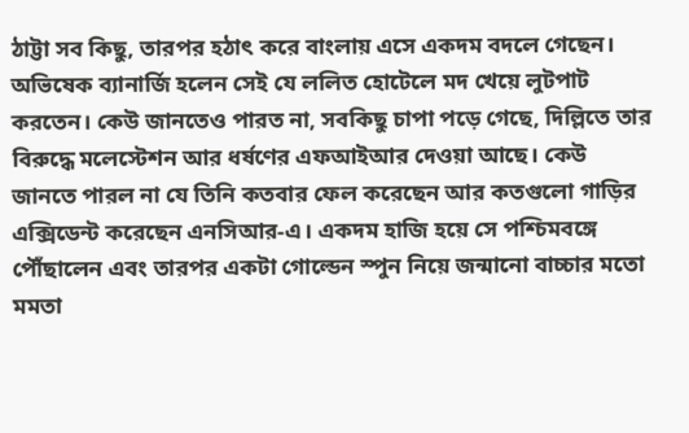ঠাট্টা সব কিছু, তারপর হঠাৎ করে বাংলায় এসে একদম বদলে গেছেন। অভিষেক ব্যানার্জি হলেন সেই যে ললিত হোটেলে মদ খেয়ে লুটপাট করতেন। কেউ জানতেও পারত না, সবকিছু চাপা পড়ে গেছে, দিল্লিতে তার বিরুদ্ধে মলেস্টেশন আর ধর্ষণের এফআইআর দেওয়া আছে। কেউ জানতে পারল না যে তিনি কতবার ফেল করেছেন আর কতগুলো গাড়ির এক্সিডেন্ট করেছেন এনসিআর-এ। একদম হাজি হয়ে সে পশ্চিমবঙ্গে পৌঁছালেন এবং তারপর একটা গোল্ডেন স্পুন নিয়ে জন্মানো বাচ্চার মতো মমতা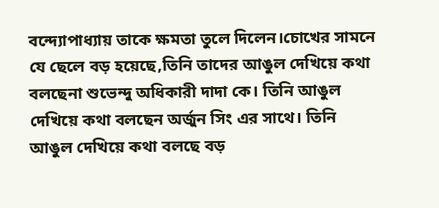বন্দ্যোপাধ্যায় তাকে ক্ষমতা তুলে দিলেন।চোখের সামনে যে ছেলে বড় হয়েছে,তিনি তাদের আঙুল দেখিয়ে কথা বলছেনা শুভেন্দু অধিকারী দাদা কে। তিনি আঙুল দেখিয়ে কথা বলছেন অর্জুন সিং এর সাথে। তিনি আঙুল দেখিয়ে কথা বলছে বড়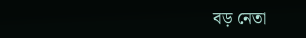বড় নেতা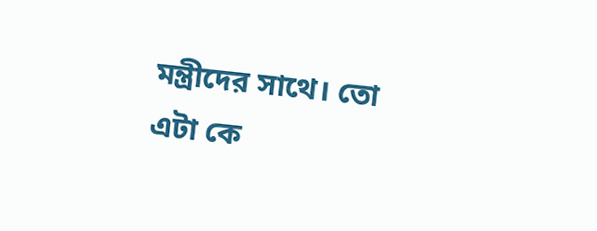মন্ত্রীদের সাথে। তো এটা কে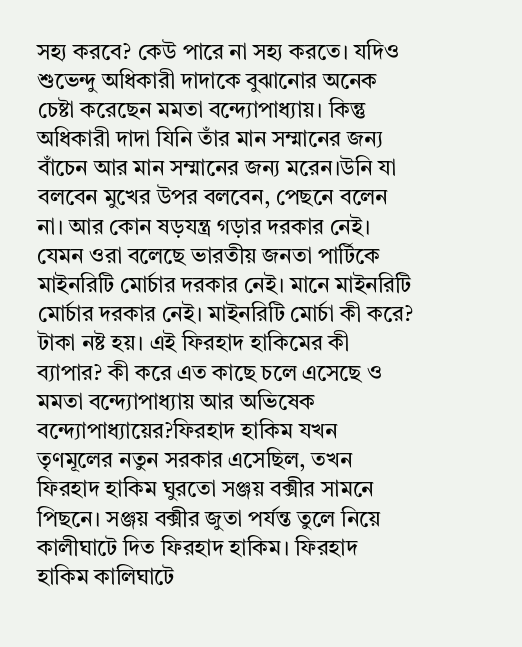সহ্য করবে? কেউ পারে না সহ্য করতে। যদিও শুভেন্দু অধিকারী দাদাকে বুঝানোর অনেক চেষ্টা করেছেন মমতা বন্দ্যোপাধ্যায়। কিন্তু অধিকারী দাদা যিনি তাঁর মান সম্মানের জন্য বাঁচেন আর মান সম্মানের জন্য মরেন।উনি যা বলবেন মুখের উপর বলবেন, পেছনে বলেন না। আর কোন ষড়যন্ত্র গড়ার দরকার নেই। যেমন ওরা বলেছে ভারতীয় জনতা পার্টিকে মাইনরিটি মোর্চার দরকার নেই। মানে মাইনরিটি মোর্চার দরকার নেই। মাইনরিটি মোর্চা কী করে? টাকা নষ্ট হয়। এই ফিরহাদ হাকিমের কী ব্যাপার? কী করে এত কাছে চলে এসেছে ও মমতা বন্দ্যোপাধ্যায় আর অভিষেক বন্দ্যোপাধ্যায়ের?ফিরহাদ হাকিম যখন তৃণমূলের নতুন সরকার এসেছিল, তখন ফিরহাদ হাকিম ঘুরতো সঞ্জয় বক্সীর সামনে পিছনে। সঞ্জয় বক্সীর জুতা পর্যন্ত তুলে নিয়ে কালীঘাটে দিত ফিরহাদ হাকিম। ফিরহাদ হাকিম কালিঘাটে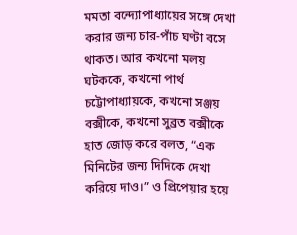মমতা বন্দ্যোপাধ্যায়ের সঙ্গে দেখা করার জন্য চার-পাঁচ ঘণ্টা বসে থাকত। আর কখনো মলয় ঘটককে, কখনো পার্থ চট্টোপাধ্যায়কে, কখনো সঞ্জয় বক্সীকে, কখনো সুব্রত বক্সীকে হাত জোড় করে বলত, “এক মিনিটের জন্য দিদিকে দেখা করিয়ে দাও।” ও প্রিপেয়ার হয়ে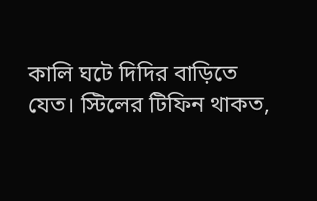কালি ঘটে দিদির বাড়িতে যেত। স্টিলের টিফিন থাকত,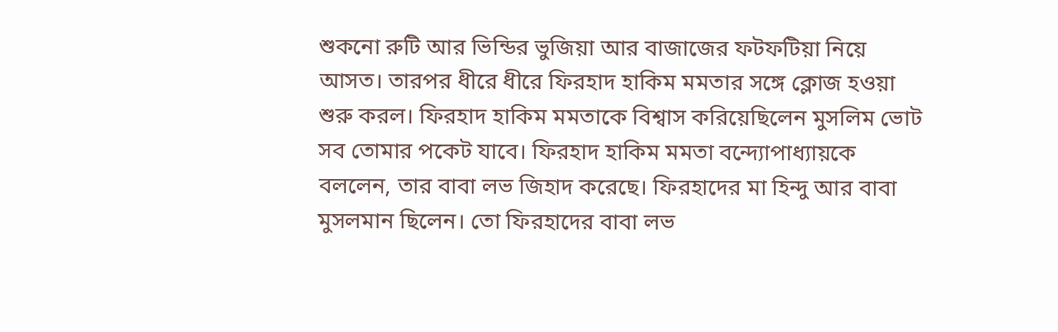শুকনো রুটি আর ভিন্ডির ভুজিয়া আর বাজাজের ফটফটিয়া নিয়ে আসত। তারপর ধীরে ধীরে ফিরহাদ হাকিম মমতার সঙ্গে ক্লোজ হওয়া শুরু করল। ফিরহাদ হাকিম মমতাকে বিশ্বাস করিয়েছিলেন মুসলিম ভোট সব তোমার পকেট যাবে। ফিরহাদ হাকিম মমতা বন্দ্যোপাধ্যায়কে বললেন, তার বাবা লভ জিহাদ করেছে। ফিরহাদের মা হিন্দু আর বাবা মুসলমান ছিলেন। তো ফিরহাদের বাবা লভ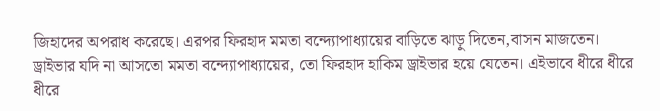জিহাদের অপরাধ করেছে। এরপর ফিরহাদ মমতা বন্দ্যোপাধ্যায়ের বাড়িতে ঝাড়ু দিতেন,বাসন মাজতেন। ড্রাইভার যদি না আসতো মমতা বন্দ্যোপাধ্যায়ের, তো ফিরহাদ হাকিম ড্রাইভার হয়ে যেতেন। এইভাবে ধীরে ধীরে ধীরে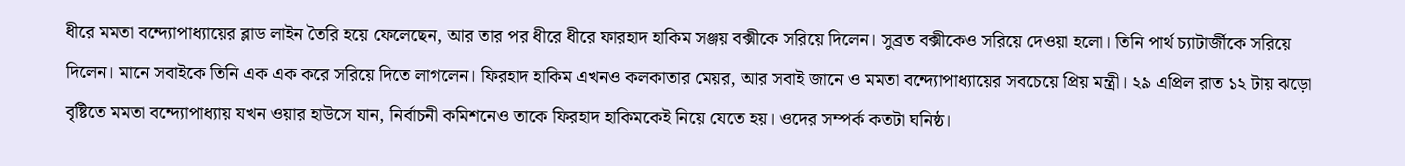ধীরে মমতা বন্দ্যোপাধ্যায়ের ব্লাড লাইন তৈরি হয়ে ফেলেছেন, আর তার পর ধীরে ধীরে ফারহাদ হাকিম সঞ্জয় বক্সীকে সরিয়ে দিলেন। সুব্রত বক্সীকেও সরিয়ে দেওয়া হলো। তিনি পার্থ চ্যাটার্জীকে সরিয়ে দিলেন। মানে সবাইকে তিনি এক এক করে সরিয়ে দিতে লাগলেন। ফিরহাদ হাকিম এখনও কলকাতার মেয়র, আর সবাই জানে ও মমতা বন্দ্যোপাধ্যায়ের সবচেয়ে প্রিয় মন্ত্রী। ২৯ এপ্রিল রাত ১২ টায় ঝড়ো বৃষ্টিতে মমতা বন্দ্যোপাধ্যায় যখন ওয়ার হাউসে যান, নির্বাচনী কমিশনেও তাকে ফিরহাদ হাকিমকেই নিয়ে যেতে হয়। ওদের সম্পর্ক কতটা ঘনিষ্ঠ।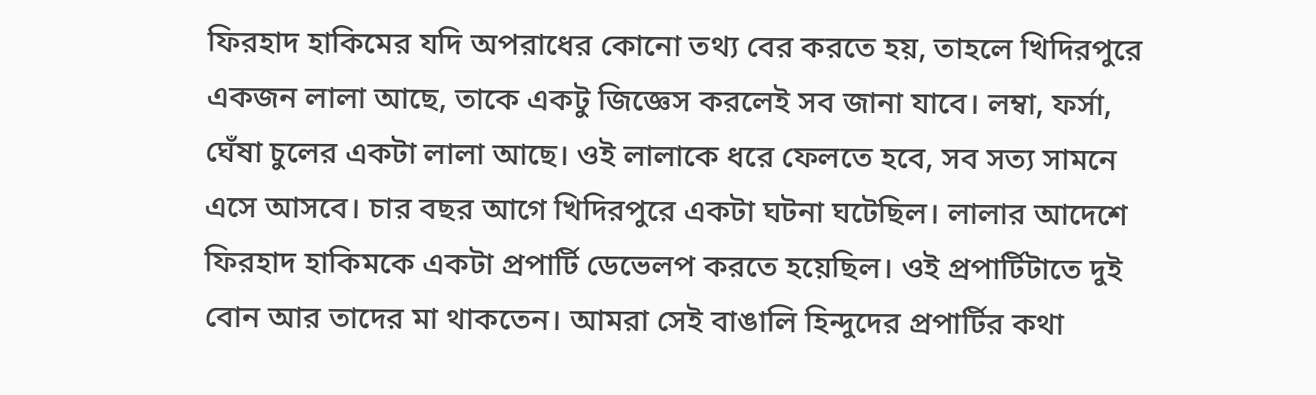ফিরহাদ হাকিমের যদি অপরাধের কোনো তথ্য বের করতে হয়, তাহলে খিদিরপুরে একজন লালা আছে, তাকে একটু জিজ্ঞেস করলেই সব জানা যাবে। লম্বা, ফর্সা, ঘেঁষা চুলের একটা লালা আছে। ওই লালাকে ধরে ফেলতে হবে, সব সত্য সামনে এসে আসবে। চার বছর আগে খিদিরপুরে একটা ঘটনা ঘটেছিল। লালার আদেশে ফিরহাদ হাকিমকে একটা প্রপার্টি ডেভেলপ করতে হয়েছিল। ওই প্রপার্টিটাতে দুই বোন আর তাদের মা থাকতেন। আমরা সেই বাঙালি হিন্দুদের প্রপার্টির কথা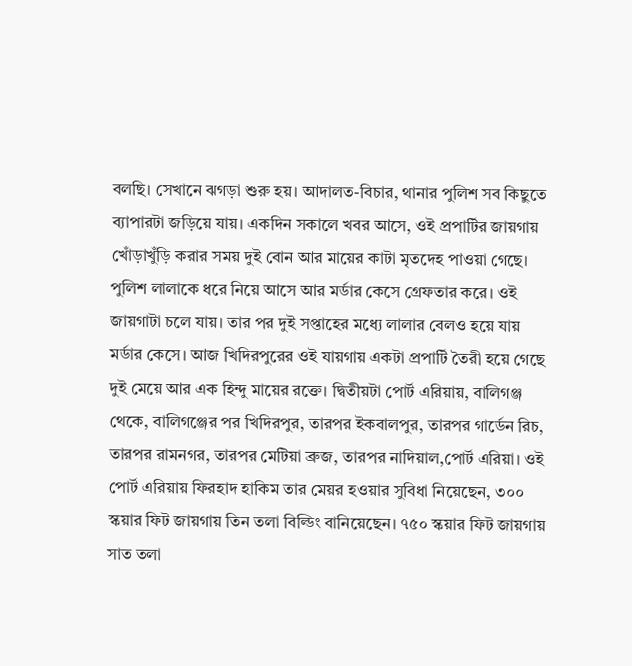বলছি। সেখানে ঝগড়া শুরু হয়। আদালত-বিচার, থানার পুলিশ সব কিছুতে ব্যাপারটা জড়িয়ে যায়। একদিন সকালে খবর আসে, ওই প্রপার্টির জায়গায় খোঁড়াখুঁড়ি করার সময় দুই বোন আর মায়ের কাটা মৃতদেহ পাওয়া গেছে। পুলিশ লালাকে ধরে নিয়ে আসে আর মর্ডার কেসে গ্রেফতার করে। ওই জায়গাটা চলে যায়। তার পর দুই সপ্তাহের মধ্যে লালার বেলও হয়ে যায় মর্ডার কেসে। আজ খিদিরপুরের ওই যায়গায় একটা প্রপার্টি তৈরী হয়ে গেছে দুই মেয়ে আর এক হিন্দু মায়ের রক্তে। দ্বিতীয়টা পোর্ট এরিয়ায়, বালিগঞ্জ থেকে, বালিগঞ্জের পর খিদিরপুর, তারপর ইকবালপুর, তারপর গার্ডেন রিচ, তারপর রামনগর, তারপর মেটিয়া ব্রুজ, তারপর নাদিয়াল,পোর্ট এরিয়া। ওই পোর্ট এরিয়ায় ফিরহাদ হাকিম তার মেয়র হওয়ার সুবিধা নিয়েছেন, ৩০০ স্কয়ার ফিট জায়গায় তিন তলা বিল্ডিং বানিয়েছেন। ৭৫০ স্কয়ার ফিট জায়গায় সাত তলা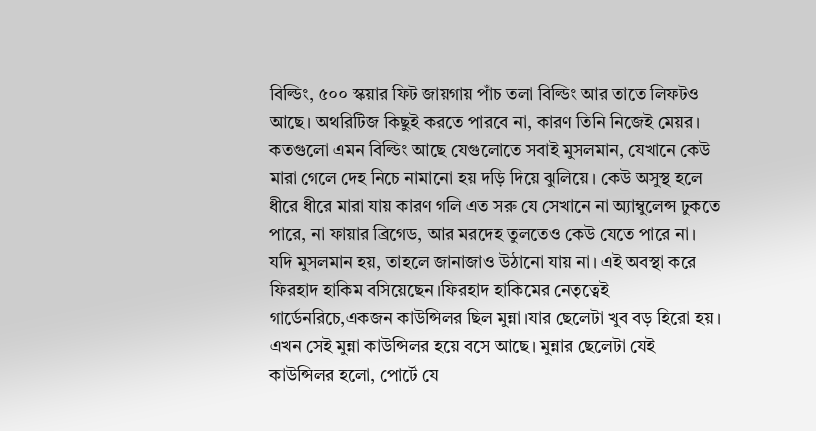বিল্ডিং, ৫০০ স্কয়ার ফিট জায়গায় পাঁচ তলা বিল্ডিং আর তাতে লিফটও আছে। অথরিটিজ কিছুই করতে পারবে না, কারণ তিনি নিজেই মেয়র। কতগুলো এমন বিল্ডিং আছে যেগুলোতে সবাই মুসলমান, যেখানে কেউ মারা গেলে দেহ নিচে নামানো হয় দড়ি দিয়ে ঝুলিয়ে। কেউ অসুস্থ হলে ধীরে ধীরে মারা যায় কারণ গলি এত সরু যে সেখানে না অ্যাম্বুলেন্স ঢুকতে পারে, না ফায়ার ব্রিগেড, আর মরদেহ তুলতেও কেউ যেতে পারে না। যদি মুসলমান হয়, তাহলে জানাজাও উঠানো যায় না। এই অবস্থা করে ফিরহাদ হাকিম বসিয়েছেন।ফিরহাদ হাকিমের নেতৃত্বেই গার্ডেনরিচে,একজন কাউন্সিলর ছিল মুন্না।যার ছেলেটা খুব বড় হিরো হয়। এখন সেই মুন্না কাউন্সিলর হয়ে বসে আছে। মুন্নার ছেলেটা যেই কাউন্সিলর হলো, পোর্টে যে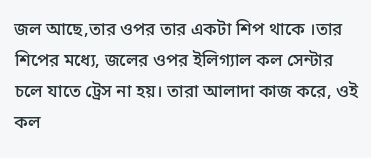জল আছে,তার ওপর তার একটা শিপ থাকে ।তার শিপের মধ্যে, জলের ওপর ইলিগ্যাল কল সেন্টার চলে যাতে ট্রেস না হয়। তারা আলাদা কাজ করে, ওই কল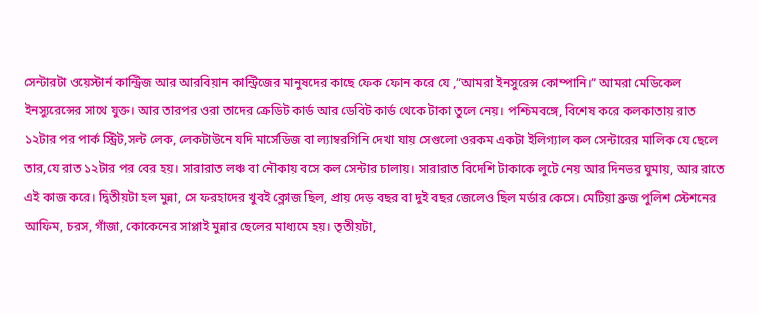সেন্টারটা ওয়েস্টার্ন কান্ট্রিজ আর আরবিয়ান কান্ট্রিজের মানুষদের কাছে ফেক ফোন করে যে ,”আমরা ইনসুরেন্স কোম্পানি।” আমরা মেডিকেল ইনস্যুরেন্সের সাথে যুক্ত। আর তারপর ওরা তাদের ক্রেডিট কার্ড আর ডেবিট কার্ড থেকে টাকা তুলে নেয়। পশ্চিমবঙ্গে, বিশেষ করে কলকাতায় রাত ১২টার পর পার্ক স্ট্রিট,সল্ট লেক, লেকটাউনে যদি মার্সেডিজ বা ল্যাম্বরগিনি দেখা যায় সেগুলো ওরকম একটা ইলিগ্যাল কল সেন্টারের মালিক যে ছেলে তার,যে রাত ১২টার পর বের হয়। সারারাত লঞ্চ বা নৌকায় বসে কল সেন্টার চালায়। সারারাত বিদেশি টাকাকে লুটে নেয় আর দিনভর ঘুমায়, আর রাতে এই কাজ করে। দ্বিতীয়টা হল মুন্না, সে ফরহাদের খুবই ক্লোজ ছিল, প্রায় দেড় বছর বা দুই বছর জেলেও ছিল মর্ডার কেসে। মেটিয়া ব্রুজ পুলিশ স্টেশনের আফিম, চরস, গাঁজা, কোকেনের সাপ্লাই মুন্নার ছেলের মাধ্যমে হয়। তৃতীয়টা,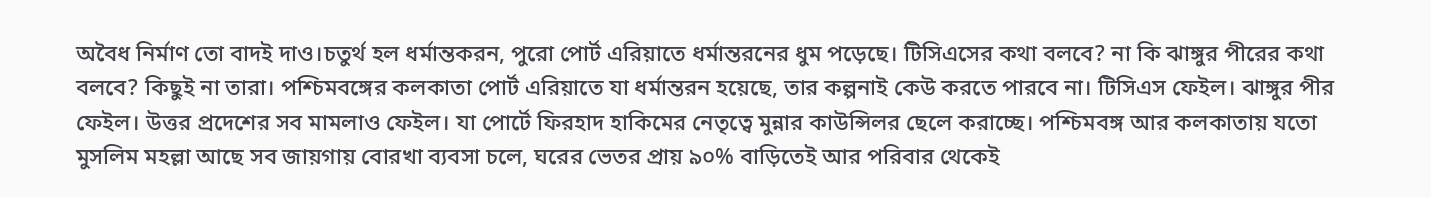অবৈধ নির্মাণ তো বাদই দাও।চতুর্থ হল ধর্মান্তকরন, পুরো পোর্ট এরিয়াতে ধর্মান্তরনের ধুম পড়েছে। টিসিএসের কথা বলবে? না কি ঝাঙ্গুর পীরের কথা বলবে? কিছুই না তারা। পশ্চিমবঙ্গের কলকাতা পোর্ট এরিয়াতে যা ধর্মান্তরন হয়েছে, তার কল্পনাই কেউ করতে পারবে না। টিসিএস ফেইল। ঝাঙ্গুর পীর ফেইল। উত্তর প্রদেশের সব মামলাও ফেইল। যা পোর্টে ফিরহাদ হাকিমের নেতৃত্বে মুন্নার কাউন্সিলর ছেলে করাচ্ছে। পশ্চিমবঙ্গ আর কলকাতায় যতো মুসলিম মহল্লা আছে সব জায়গায় বোরখা ব্যবসা চলে, ঘরের ভেতর প্রায় ৯০% বাড়িতেই আর পরিবার থেকেই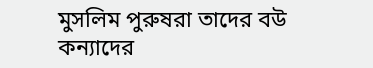মুসলিম পুরুষরা তাদের বউ কন্যাদের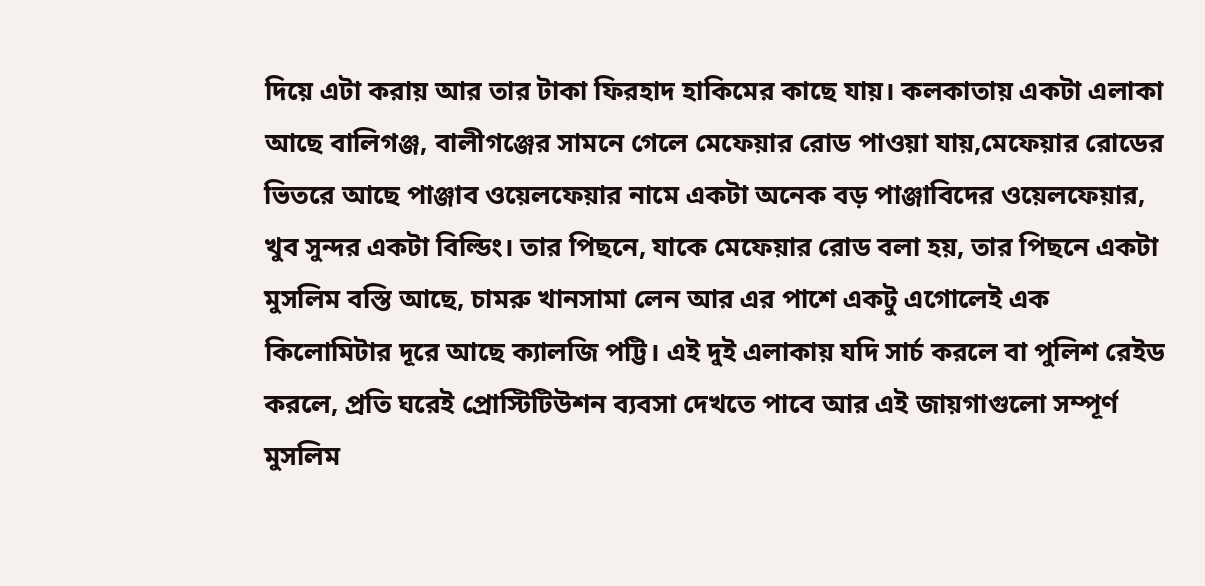দিয়ে এটা করায় আর তার টাকা ফিরহাদ হাকিমের কাছে যায়। কলকাতায় একটা এলাকা আছে বালিগঞ্জ, বালীগঞ্জের সামনে গেলে মেফেয়ার রোড পাওয়া যায়,মেফেয়ার রোডের ভিতরে আছে পাঞ্জাব ওয়েলফেয়ার নামে একটা অনেক বড় পাঞ্জাবিদের ওয়েলফেয়ার, খুব সুন্দর একটা বিল্ডিং। তার পিছনে, যাকে মেফেয়ার রোড বলা হয়, তার পিছনে একটা মুসলিম বস্তি আছে, চামরু খানসামা লেন আর এর পাশে একটু এগোলেই এক কিলোমিটার দূরে আছে ক্যালজি পট্টি। এই দুই এলাকায় যদি সার্চ করলে বা পুলিশ রেইড করলে, প্রতি ঘরেই প্রোস্টিটিউশন ব্যবসা দেখতে পাবে আর এই জায়গাগুলো সম্পূর্ণ মুসলিম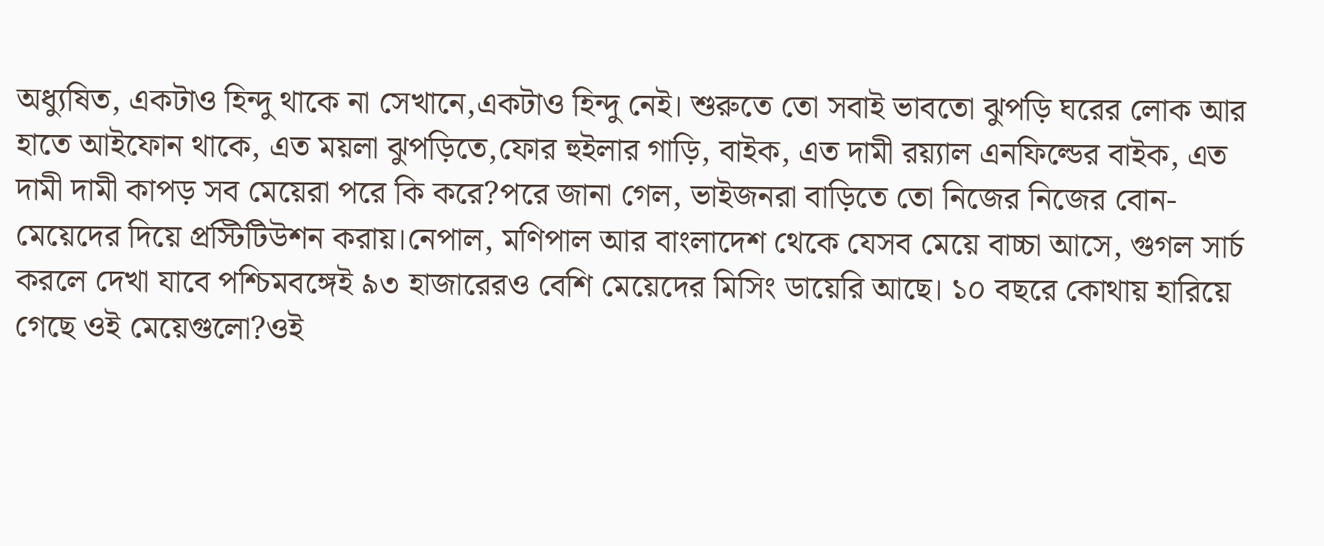অধ্যুষিত, একটাও হিন্দু থাকে না সেখানে,একটাও হিন্দু নেই। শুরুতে তো সবাই ভাবতো ঝুপড়ি ঘরের লোক আর হাতে আইফোন থাকে, এত ময়লা ঝুপড়িতে,ফোর হুইলার গাড়ি, বাইক, এত দামী রয়্যাল এনফিল্ডের বাইক, এত দামী দামী কাপড় সব মেয়েরা পরে কি করে?পরে জানা গেল, ভাইজনরা বাড়িতে তো নিজের নিজের বোন-মেয়েদের দিয়ে প্রস্টিটিউশন করায়।নেপাল, মণিপাল আর বাংলাদেশ থেকে যেসব মেয়ে বাচ্চা আসে, গুগল সার্চ করলে দেখা যাবে পশ্চিমবঙ্গেই ৯৩ হাজারেরও বেশি মেয়েদের মিসিং ডায়েরি আছে। ১০ বছরে কোথায় হারিয়ে গেছে ওই মেয়েগুলো?ওই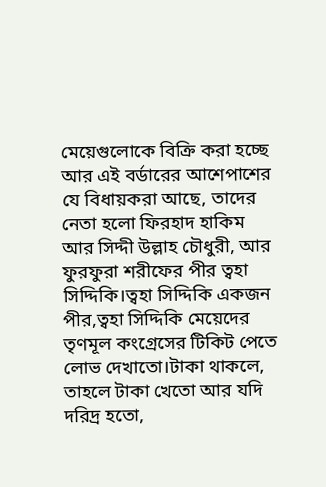মেয়েগুলোকে বিক্রি করা হচ্ছে আর এই বর্ডারের আশেপাশের যে বিধায়করা আছে, তাদের নেতা হলো ফিরহাদ হাকিম আর সিদ্দী উল্লাহ চৌধুরী, আর ফুরফুরা শরীফের পীর ত্বহা সিদ্দিকি।ত্বহা সিদ্দিকি একজন পীর,ত্বহা সিদ্দিকি মেয়েদের তৃণমূল কংগ্রেসের টিকিট পেতে লোভ দেখাতো।টাকা থাকলে, তাহলে টাকা খেতো আর যদি দরিদ্র হতো,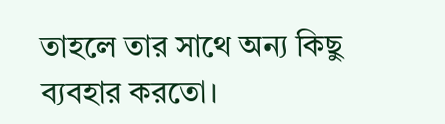তাহলে তার সাথে অন্য কিছু ব্যবহার করতো।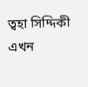ত্বহা সিদ্দিকী এখন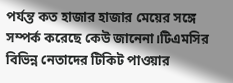পর্যন্ত কত হাজার হাজার মেয়ের সঙ্গে সম্পর্ক করেছে কেউ জানেনা।টিএমসির বিভিন্ন নেতাদের টিকিট পাওয়ার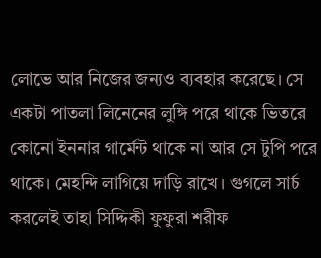লোভে আর নিজের জন্যও ব্যবহার করেছে। সে একটা পাতলা লিনেনের লুঙ্গি পরে থাকে ভিতরে কোনো ইননার গার্মেন্ট থাকে না আর সে টুপি পরে থাকে। মেহন্দি লাগিয়ে দাড়ি রাখে। গুগলে সার্চ করলেই তাহা সিদ্দিকী ফুফুরা শরীফ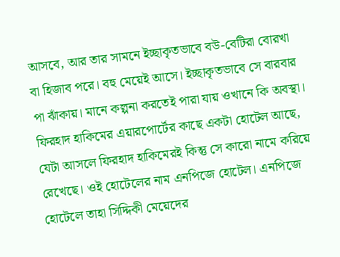আসবে, আর তার সামনে ইচ্ছাকৃতভাবে বউ-বেটিরা বোরখা বা হিজাব পরে। বহু মেয়েই আসে। ইচ্ছাকৃতভাবে সে বারবার পা ঝাঁকায়। মানে কল্পনা করতেই পারা যায় ওখানে কি অবস্থা। ফিরহাদ হাকিমের এয়ারপোর্টের কাছে একটা হোটেল আছে, যেটা আসলে ফিরহাদ হাকিমেরই কিন্তু সে কারো নামে করিয়ে রেখেছে। ওই হোটেলের নাম এনপিজে হোটেল। এনপিজে হোটেলে তাহা সিদ্দিকী মেয়েদের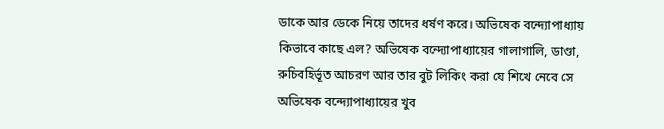ডাকে আর ডেকে নিয়ে তাদের ধর্ষণ করে। অভিষেক বন্দ্যোপাধ্যায় কিভাবে কাছে এল? অভিষেক বন্দ্যোপাধ্যায়ের গালাগালি, ডাণ্ডা, রুচিবহির্ভূত আচরণ আর তার বুট লিকিং করা যে শিখে নেবে সে অভিষেক বন্দ্যোপাধ্যায়ের খুব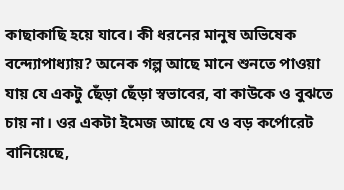কাছাকাছি হয়ে যাবে। কী ধরনের মানুষ অভিষেক বন্দ্যোপাধ্যায়? অনেক গল্প আছে মানে শুনতে পাওয়া যায় যে একটু ছেঁড়া ছেঁড়া স্বভাবের, বা কাউকে ও বুঝতে চায় না। ওর একটা ইমেজ আছে যে ও বড় কর্পোরেট বানিয়েছে,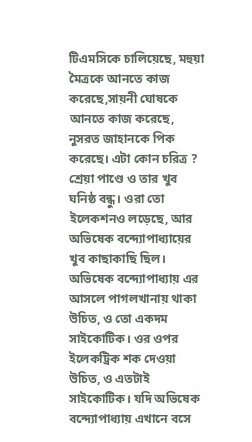টিএমসিকে চালিয়েছে, মহুয়া মৈত্রকে আনতে কাজ করেছে,সায়নী ঘোষকে আনতে কাজ করেছে, নুসরত জাহানকে পিক করেছে। এটা কোন চরিত্র ? শ্রেয়া পাণ্ডে ও তার খুব ঘনিষ্ঠ বন্ধু। ওরা তো ইলেকশনও লড়েছে, আর অভিষেক বন্দ্যোপাধ্যায়ের খুব কাছাকাছি ছিল। অভিষেক বন্দ্যোপাধ্যায় এর আসলে পাগলখানায় থাকা উচিত, ও তো একদম সাইকোটিক। ওর ওপর ইলেকট্রিক শক দেওয়া উচিত, ও এতটাই সাইকোটিক। যদি অভিষেক বন্দ্যোপাধ্যায় এখানে বসে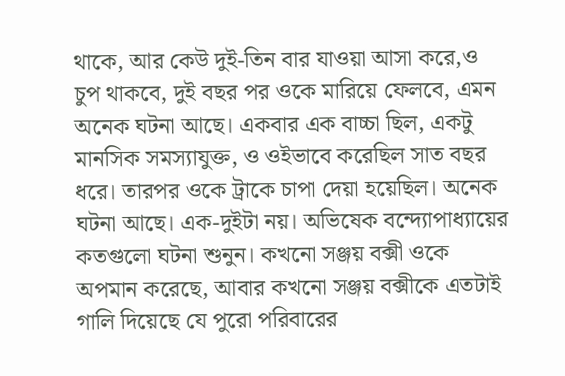থাকে, আর কেউ দুই-তিন বার যাওয়া আসা করে,ও চুপ থাকবে, দুই বছর পর ওকে মারিয়ে ফেলবে, এমন অনেক ঘটনা আছে। একবার এক বাচ্চা ছিল, একটু মানসিক সমস্যাযুক্ত, ও ওইভাবে করেছিল সাত বছর ধরে। তারপর ওকে ট্রাকে চাপা দেয়া হয়েছিল। অনেক ঘটনা আছে। এক-দুইটা নয়। অভিষেক বন্দ্যোপাধ্যায়ের কতগুলো ঘটনা শুনুন। কখনো সঞ্জয় বক্সী ওকে অপমান করেছে, আবার কখনো সঞ্জয় বক্সীকে এতটাই গালি দিয়েছে যে পুরো পরিবারের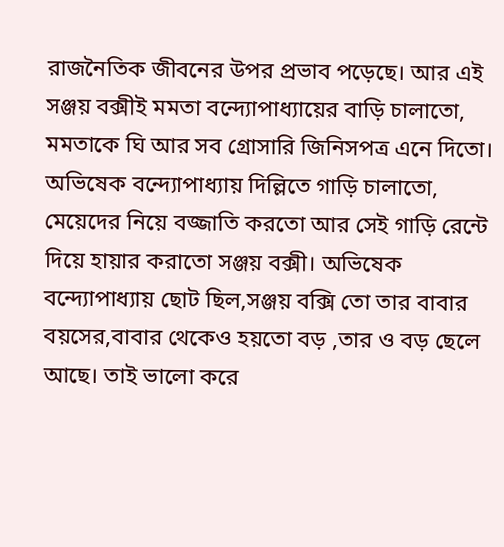রাজনৈতিক জীবনের উপর প্রভাব পড়েছে। আর এই সঞ্জয় বক্সীই মমতা বন্দ্যোপাধ্যায়ের বাড়ি চালাতো, মমতাকে ঘি আর সব গ্রোসারি জিনিসপত্র এনে দিতো। অভিষেক বন্দ্যোপাধ্যায় দিল্লিতে গাড়ি চালাতো, মেয়েদের নিয়ে বজ্জাতি করতো আর সেই গাড়ি রেন্টে দিয়ে হায়ার করাতো সঞ্জয় বক্সী। অভিষেক বন্দ্যোপাধ্যায় ছোট ছিল,সঞ্জয় বক্সি তো তার বাবার বয়সের,বাবার থেকেও হয়তো বড় ,তার ও বড় ছেলে আছে। তাই ভালো করে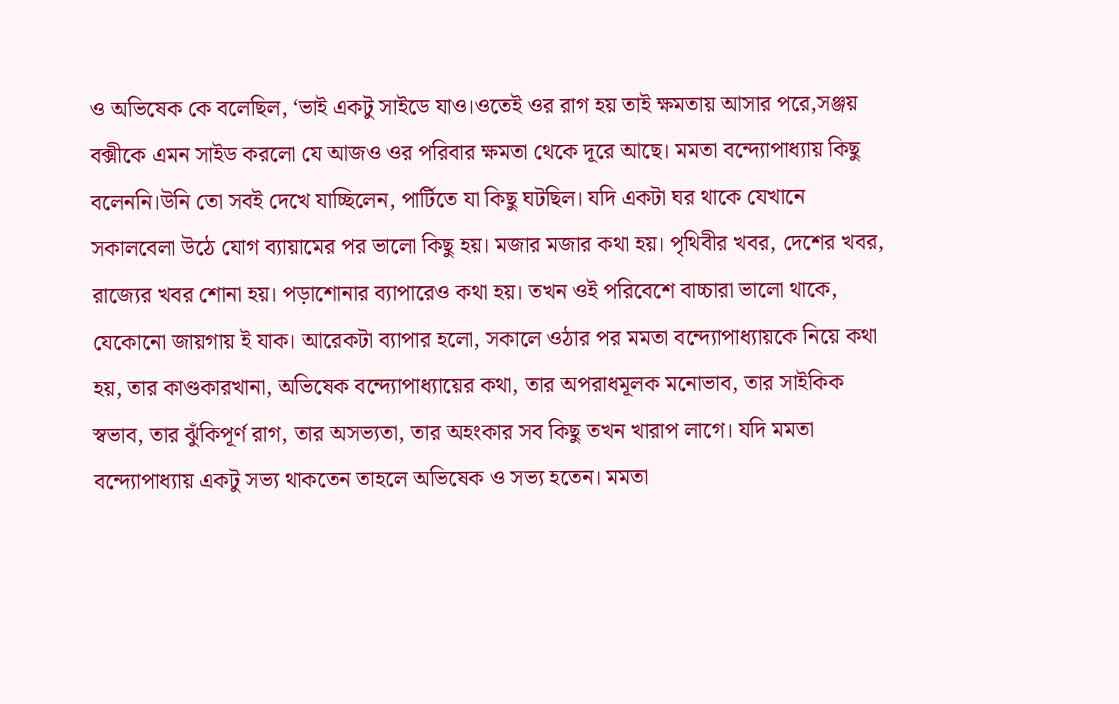ও অভিষেক কে বলেছিল, ‘ভাই একটু সাইডে যাও।ওতেই ওর রাগ হয় তাই ক্ষমতায় আসার পরে,সঞ্জয় বক্সীকে এমন সাইড করলো যে আজও ওর পরিবার ক্ষমতা থেকে দূরে আছে। মমতা বন্দ্যোপাধ্যায় কিছু বলেননি।উনি তো সবই দেখে যাচ্ছিলেন, পার্টিতে যা কিছু ঘটছিল। যদি একটা ঘর থাকে যেখানে সকালবেলা উঠে যোগ ব্যায়ামের পর ভালো কিছু হয়। মজার মজার কথা হয়। পৃথিবীর খবর, দেশের খবর, রাজ্যের খবর শোনা হয়। পড়াশোনার ব্যাপারেও কথা হয়। তখন ওই পরিবেশে বাচ্চারা ভালো থাকে, যেকোনো জায়গায় ই যাক। আরেকটা ব্যাপার হলো, সকালে ওঠার পর মমতা বন্দ্যোপাধ্যায়কে নিয়ে কথা হয়, তার কাণ্ডকারখানা, অভিষেক বন্দ্যোপাধ্যায়ের কথা, তার অপরাধমূলক মনোভাব, তার সাইকিক স্বভাব, তার ঝুঁকিপূর্ণ রাগ, তার অসভ্যতা, তার অহংকার সব কিছু তখন খারাপ লাগে। যদি মমতা বন্দ্যোপাধ্যায় একটু সভ্য থাকতেন তাহলে অভিষেক ও সভ্য হতেন। মমতা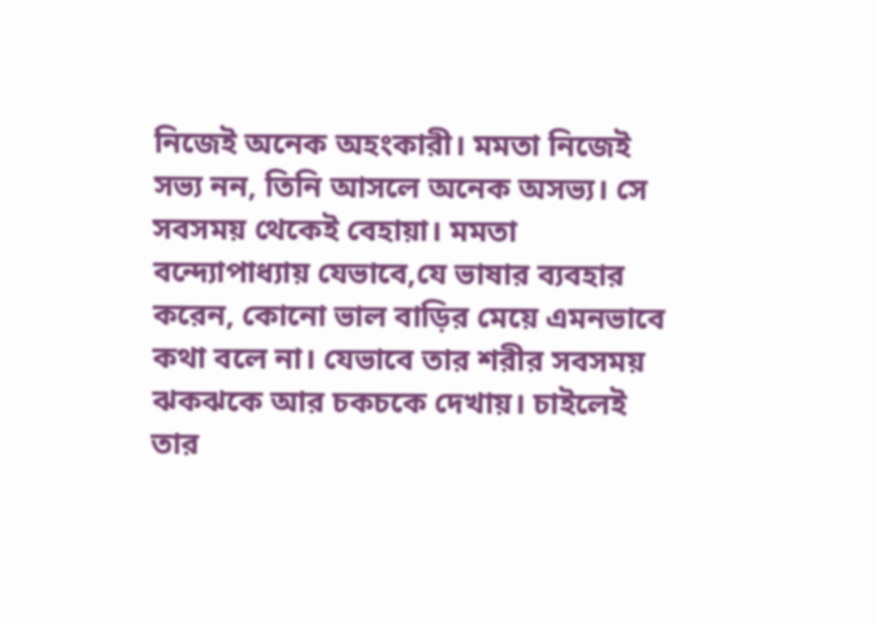নিজেই অনেক অহংকারী। মমতা নিজেই সভ্য নন, তিনি আসলে অনেক অসভ্য। সে সবসময় থেকেই বেহায়া। মমতা বন্দ্যোপাধ্যায় যেভাবে,যে ভাষার ব্যবহার করেন, কোনো ভাল বাড়ির মেয়ে এমনভাবে কথা বলে না। যেভাবে তার শরীর সবসময় ঝকঝকে আর চকচকে দেখায়। চাইলেই তার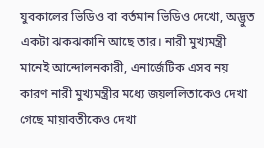যুবকালের ভিডিও বা বর্তমান ভিডিও দেখো, অদ্ভুত একটা ঝকঝকানি আছে তার। নারী মুখ্যমন্ত্রী মানেই আন্দোলনকারী, এনার্জেটিক এসব নয় কারণ নারী মুখ্যমন্ত্রীর মধ্যে জয়ললিতাকেও দেখা গেছে মায়াবতীকেও দেখা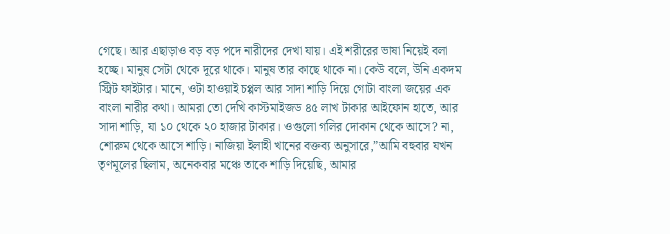গেছে। আর এছাড়াও বড় বড় পদে নারীদের দেখা যায়। এই শরীরের ভাষা নিয়েই বলা হচ্ছে। মানুষ সেটা থেকে দূরে থাকে। মানুষ তার কাছে থাকে না। কেউ বলে, উনি একদম স্ট্রিট ফাইটার। মানে, ওটা হাওয়াই চপ্পল আর সাদা শাড়ি দিয়ে গোটা বাংলা জয়ের এক বাংলা নারীর কথা। আমরা তো দেখি কাস্টমাইজড ৪৫ লাখ টাকার আইফোন হাতে, আর সাদা শাড়ি, যা ১০ থেকে ২০ হাজার টাকার। ওগুলো গলির দোকান থেকে আসে? না, শোরুম থেকে আসে শাড়ি। নাজিয়া ইলাহী খানের বক্তব্য অনুসারে,”আমি বহুবার যখন তৃণমূলের ছিলাম, অনেকবার মঞ্চে তাকে শাড়ি দিয়েছি, আমার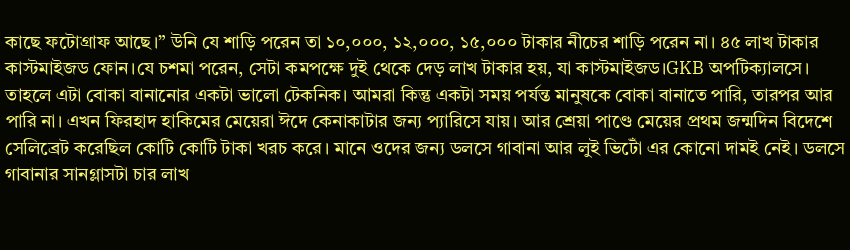কাছে ফটোগ্রাফ আছে।” উনি যে শাড়ি পরেন তা ১০,০০০, ১২,০০০, ১৫,০০০ টাকার নীচের শাড়ি পরেন না। ৪৫ লাখ টাকার কাস্টমাইজড ফোন।যে চশমা পরেন, সেটা কমপক্ষে দুই থেকে দেড় লাখ টাকার হয়, যা কাস্টমাইজড।GKB অপটিক্যালসে। তাহলে এটা বোকা বানানোর একটা ভালো টেকনিক। আমরা কিন্তু একটা সময় পর্যন্ত মানুষকে বোকা বানাতে পারি, তারপর আর পারি না। এখন ফিরহাদ হাকিমের মেয়েরা ঈদে কেনাকাটার জন্য প্যারিসে যায়। আর শ্রেয়া পাণ্ডে মেয়ের প্রথম জন্মদিন বিদেশে সেলিব্রেট করেছিল কোটি কোটি টাকা খরচ করে। মানে ওদের জন্য ডলসে গাবানা আর লুই ভিটোঁ এর কোনো দামই নেই। ডলসে গাবানার সানগ্লাসটা চার লাখ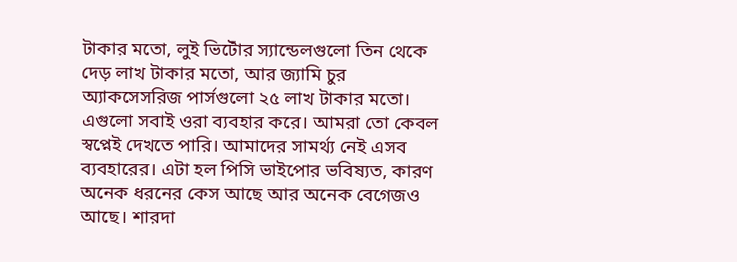টাকার মতো, লুই ভিটোঁর স্যান্ডেলগুলো তিন থেকে দেড় লাখ টাকার মতো, আর জ্যামি চুর অ্যাকসেসরিজ পার্সগুলো ২৫ লাখ টাকার মতো। এগুলো সবাই ওরা ব্যবহার করে। আমরা তো কেবল স্বপ্নেই দেখতে পারি। আমাদের সামর্থ্য নেই এসব ব্যবহারের। এটা হল পিসি ভাইপোর ভবিষ্যত, কারণ অনেক ধরনের কেস আছে আর অনেক বেগেজও আছে। শারদা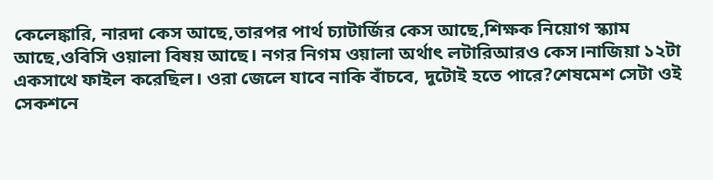কেলেঙ্কারি, নারদা কেস আছে,তারপর পার্থ চ্যাটার্জির কেস আছে,শিক্ষক নিয়োগ স্ক্যাম আছে,ওবিসি ওয়ালা বিষয় আছে। নগর নিগম ওয়ালা অর্থাৎ লটারিআরও কেস।নাজিয়া ১২টা একসাথে ফাইল করেছিল। ওরা জেলে যাবে নাকি বাঁচবে, দুটোই হতে পারে?শেষমেশ সেটা ওই সেকশনে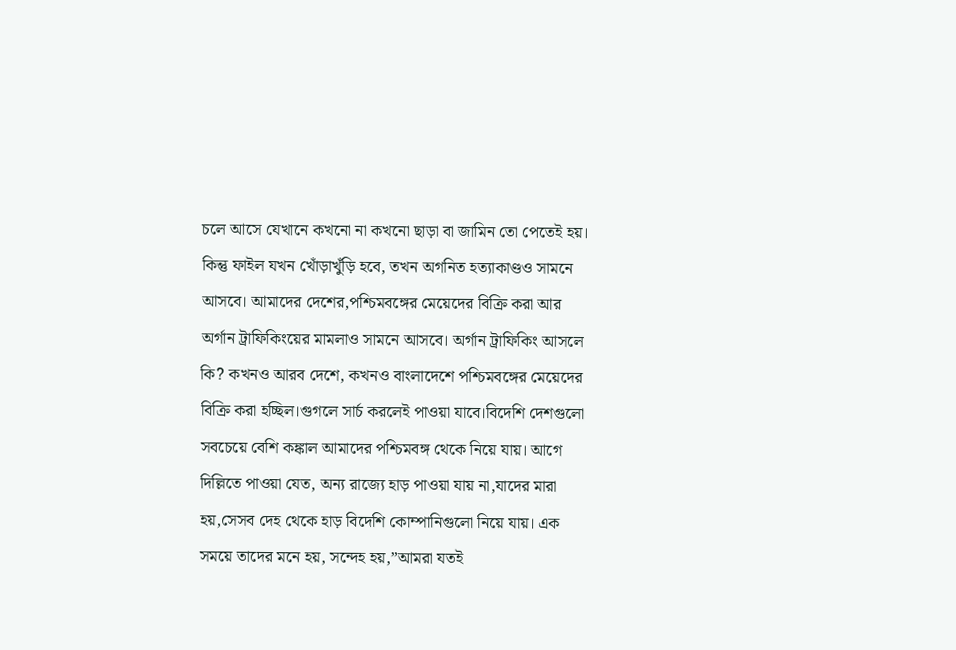চলে আসে যেখানে কখনো না কখনো ছাড়া বা জামিন তো পেতেই হয়। কিন্তু ফাইল যখন খোঁড়াখুঁড়ি হবে, তখন অগনিত হত্যাকাণ্ডও সামনে আসবে। আমাদের দেশের,পশ্চিমবঙ্গের মেয়েদের বিক্রি করা আর অর্গান ট্রাফিকিংয়ের মামলাও সামনে আসবে। অর্গান ট্রাফিকিং আসলে কি? কখনও আরব দেশে, কখনও বাংলাদেশে পশ্চিমবঙ্গের মেয়েদের বিক্রি করা হচ্ছিল।গুগলে সার্চ করলেই পাওয়া যাবে।বিদেশি দেশগুলো সবচেয়ে বেশি কঙ্কাল আমাদের পশ্চিমবঙ্গ থেকে নিয়ে যায়। আগে দিল্লিতে পাওয়া যেত, অন্য রাজ্যে হাড় পাওয়া যায় না,যাদের মারা হয়,সেসব দেহ থেকে হাড় বিদেশি কোম্পানিগুলো নিয়ে যায়। এক সময়ে তাদের মনে হয়, সন্দেহ হয়,”আমরা যতই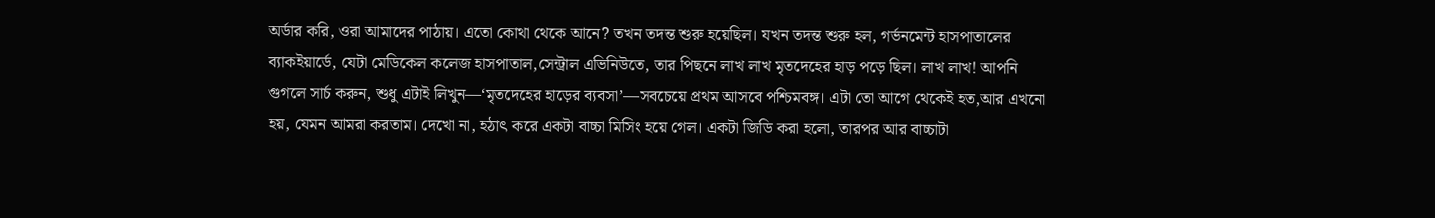অর্ডার করি, ওরা আমাদের পাঠায়। এতো কোথা থেকে আনে? তখন তদন্ত শুরু হয়েছিল। যখন তদন্ত শুরু হল, গর্ভনমেন্ট হাসপাতালের ব্যাকইয়ার্ডে, যেটা মেডিকেল কলেজ হাসপাতাল,সেন্ট্রাল এভিনিউতে, তার পিছনে লাখ লাখ মৃতদেহের হাড় পড়ে ছিল। লাখ লাখ! আপনি গুগলে সার্চ করুন, শুধু এটাই লিখুন—‘মৃতদেহের হাড়ের ব্যবসা’—সবচেয়ে প্রথম আসবে পশ্চিমবঙ্গ। এটা তো আগে থেকেই হত,আর এখনো হয়, যেমন আমরা করতাম। দেখো না, হঠাৎ করে একটা বাচ্চা মিসিং হয়ে গেল। একটা জিডি করা হলো, তারপর আর বাচ্চাটা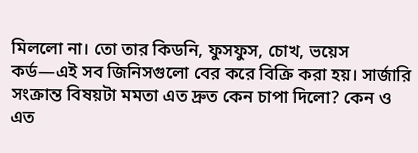মিললো না। তো তার কিডনি, ফুসফুস, চোখ, ভয়েস কর্ড—এই সব জিনিসগুলো বের করে বিক্রি করা হয়। সার্জারি সংক্রান্ত বিষয়টা মমতা এত দ্রুত কেন চাপা দিলো? কেন ও এত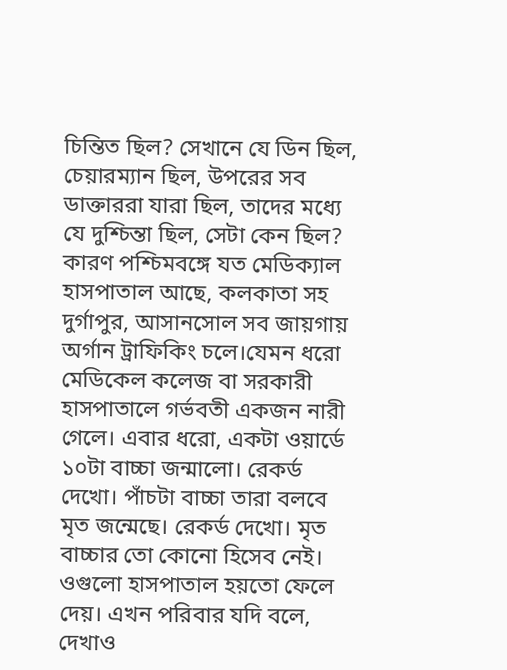চিন্তিত ছিল? সেখানে যে ডিন ছিল, চেয়ারম্যান ছিল, উপরের সব ডাক্তাররা যারা ছিল, তাদের মধ্যে যে দুশ্চিন্তা ছিল, সেটা কেন ছিল? কারণ পশ্চিমবঙ্গে যত মেডিক্যাল হাসপাতাল আছে, কলকাতা সহ দুর্গাপুর, আসানসোল সব জায়গায় অর্গান ট্রাফিকিং চলে।যেমন ধরো মেডিকেল কলেজ বা সরকারী হাসপাতালে গর্ভবতী একজন নারী গেলে। এবার ধরো, একটা ওয়ার্ডে ১০টা বাচ্চা জন্মালো। রেকর্ড দেখো। পাঁচটা বাচ্চা তারা বলবে মৃত জন্মেছে। রেকর্ড দেখো। মৃত বাচ্চার তো কোনো হিসেব নেই। ওগুলো হাসপাতাল হয়তো ফেলে দেয়। এখন পরিবার যদি বলে, দেখাও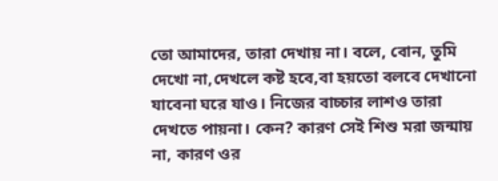তো আমাদের, তারা দেখায় না। বলে, বোন, তুমি দেখো না,দেখলে কষ্ট হবে,বা হয়তো বলবে দেখানো যাবেনা ঘরে যাও। নিজের বাচ্চার লাশও তারা দেখতে পায়না। কেন? কারণ সেই শিশু মরা জন্মায় না, কারণ ওর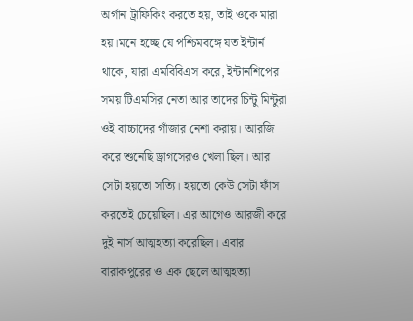অর্গান ট্রাফিকিং করতে হয়, তাই ওকে মারা হয়।মনে হচ্ছে যে পশ্চিমবঙ্গে যত ইন্টার্ন থাকে, যারা এমবিবিএস করে, ইন্টার্নশিপের সময় টিএমসির নেতা আর তাদের চিন্টু মিন্টুরা ওই বাচ্চাদের গাঁজার নেশা করায়। আরজি করে শুনেছি ড্রাগসেরও খেলা ছিল। আর সেটা হয়তো সত্যি। হয়তো কেউ সেটা ফাঁস করতেই চেয়েছিল। এর আগেও আরজী করে দুই নার্স আত্মহত্যা করেছিল। এবার বারাকপুরের ও এক ছেলে আত্মহত্যা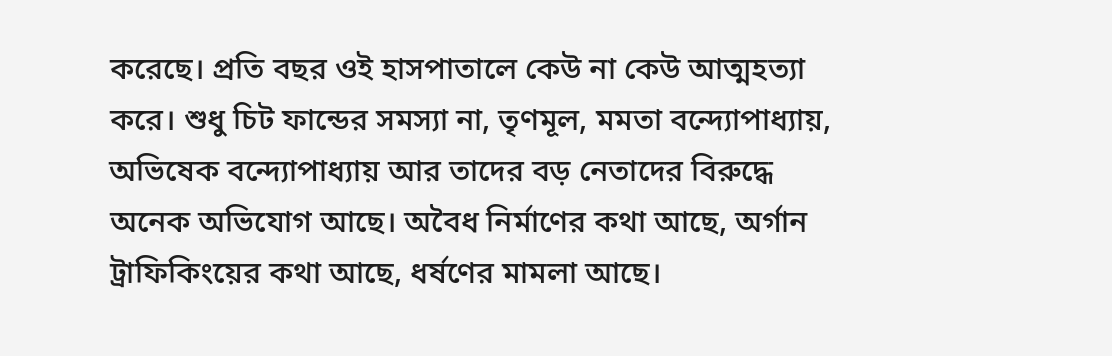করেছে। প্রতি বছর ওই হাসপাতালে কেউ না কেউ আত্মহত্যা করে। শুধু চিট ফান্ডের সমস্যা না, তৃণমূল, মমতা বন্দ্যোপাধ্যায়, অভিষেক বন্দ্যোপাধ্যায় আর তাদের বড় নেতাদের বিরুদ্ধে অনেক অভিযোগ আছে। অবৈধ নির্মাণের কথা আছে, অর্গান ট্রাফিকিংয়ের কথা আছে, ধর্ষণের মামলা আছে।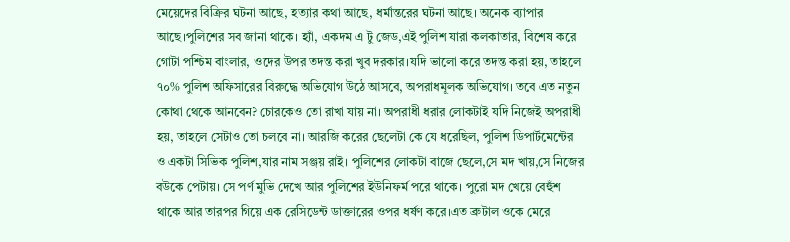মেয়েদের বিক্রির ঘটনা আছে, হত্যার কথা আছে, ধর্মান্তরের ঘটনা আছে। অনেক ব্যাপার আছে।পুলিশের সব জানা থাকে। হ্যাঁ, একদম এ টু জেড,এই পুলিশ যারা কলকাতার, বিশেষ করে গোটা পশ্চিম বাংলার, ওদের উপর তদন্ত করা খুব দরকার।যদি ভালো করে তদন্ত করা হয়, তাহলে ৭০% পুলিশ অফিসারের বিরুদ্ধে অভিযোগ উঠে আসবে, অপরাধমূলক অভিযোগ। তবে এত নতুন কোথা থেকে আনবেন? চোরকেও তো রাখা যায় না। অপরাধী ধরার লোকটাই যদি নিজেই অপরাধী হয়, তাহলে সেটাও তো চলবে না। আরজি করের ছেলেটা কে যে ধরেছিল, পুলিশ ডিপার্টমেন্টের ও একটা সিভিক পুলিশ,যার নাম সঞ্জয় রাই। পুলিশের লোকটা বাজে ছেলে,সে মদ খায়,সে নিজের বউকে পেটায়। সে পর্ণ মুভি দেখে আর পুলিশের ইউনিফর্ম পরে থাকে। পুরো মদ খেয়ে বেহুঁশ থাকে আর তারপর গিয়ে এক রেসিডেন্ট ডাক্তারের ওপর ধর্ষণ করে।এত ব্রুটাল ওকে মেরে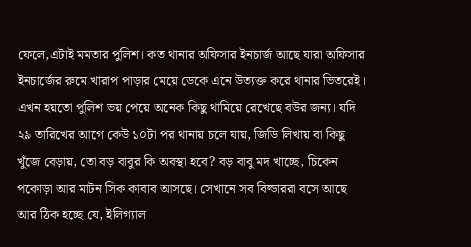ফেলে,এটাই মমতার পুলিশ। কত থানার অফিসার ইনচার্জ আছে যারা অফিসার ইনচার্জের রুমে খারাপ পাড়ার মেয়ে ডেকে এনে উত্যক্ত করে থানার ভিতরেই। এখন হয়তো পুলিশ ভয় পেয়ে অনেক কিছু থামিয়ে রেখেছে বউর জন্য। যদি ২৯ তারিখের আগে কেউ ১০টা পর থানায় চলে যায়, জিডি লিখায় বা কিছু খুঁজে বেড়ায়, তো বড় বাবুর কি অবস্থা হবে? বড় বাবু মদ খাচ্ছে, চিকেন পকোড়া আর মাটন সিক কাবাব আসছে। সেখানে সব বিল্ডাররা বসে আছে আর ঠিক হচ্ছে যে, ইলিগ্যাল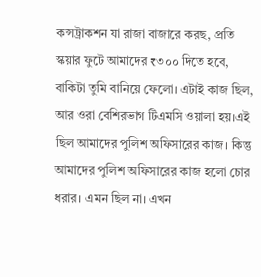কন্সট্রাকশন যা রাজা বাজারে করছ, প্রতি স্কয়ার ফুটে আমাদের ₹৩০০ দিতে হবে, বাকিটা তুমি বানিয়ে ফেলো। এটাই কাজ ছিল, আর ওরা বেশিরভাগ টিএমসি ওয়ালা হয়।এই ছিল আমাদের পুলিশ অফিসারের কাজ। কিন্তু আমাদের পুলিশ অফিসারের কাজ হলো চোর ধরার। এমন ছিল না। এখন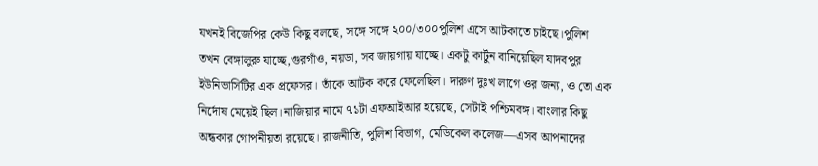যখনই বিজেপির কেউ কিছু বলছে, সঙ্গে সঙ্গে ২০০/৩০০পুলিশ এসে আটকাতে চাইছে।পুলিশ তখন বেঙ্গালুরু যাচ্ছে,গুরগাঁও, নয়ডা, সব জায়গায় যাচ্ছে। একটু কার্টুন বানিয়েছিল যাদবপুর ইউনিভার্সিটির এক প্রফেসর। তাঁকে আটক করে ফেলেছিল। দারুণ দুঃখ লাগে ওর জন্য, ও তো এক নির্দোষ মেয়েই ছিল।নাজিয়ার নামে ৭১টা এফআইআর হয়েছে, সেটাই পশ্চিমবঙ্গ। বাংলার কিছু অন্ধকার গোপনীয়তা রয়েছে। রাজনীতি, পুলিশ বিভাগ, মেডিকেল কলেজ—এসব আপনাদের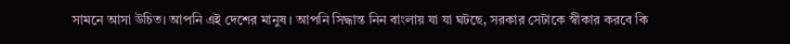সামনে আসা উচিত। আপনি এই দেশের মানুষ। আপনি সিদ্ধান্ত নিন বাংলায় যা যা ঘটছে, সরকার সেটাকে স্বীকার করবে কি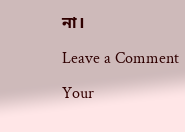না।

Leave a Comment

Your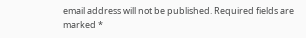email address will not be published. Required fields are marked *